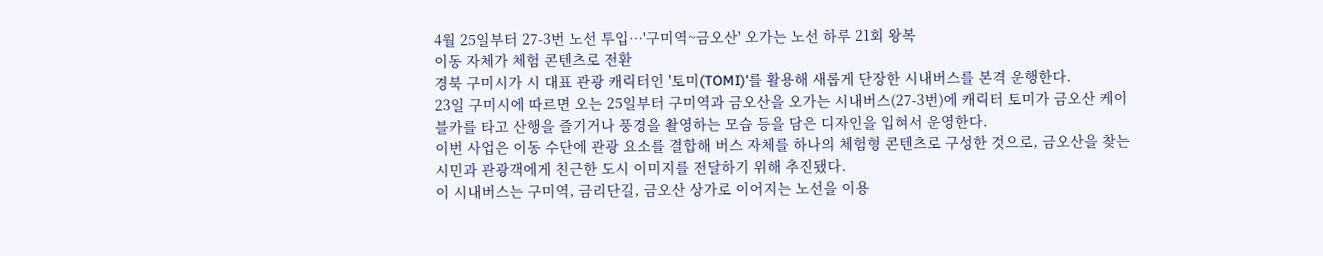4월 25일부터 27-3번 노선 투입…'구미역~금오산' 오가는 노선 하루 21회 왕복
이동 자체가 체험 콘텐츠로 전환
경북 구미시가 시 대표 관광 캐릭터인 '토미(TOMI)'를 활용해 새롭게 단장한 시내버스를 본격 운행한다.
23일 구미시에 따르면 오는 25일부터 구미역과 금오산을 오가는 시내버스(27-3번)에 캐릭터 토미가 금오산 케이블카를 타고 산행을 즐기거나 풍경을 촬영하는 모습 등을 담은 디자인을 입혀서 운영한다.
이번 사업은 이동 수단에 관광 요소를 결합해 버스 자체를 하나의 체험형 콘텐츠로 구성한 것으로, 금오산을 찾는 시민과 관광객에게 친근한 도시 이미지를 전달하기 위해 추진됐다.
이 시내버스는 구미역, 금리단길, 금오산 상가로 이어지는 노선을 이용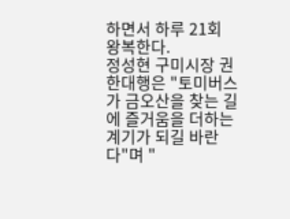하면서 하루 21회 왕복한다.
정성현 구미시장 권한대행은 "토미버스가 금오산을 찾는 길에 즐거움을 더하는 계기가 되길 바란다"며 "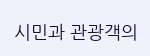시민과 관광객의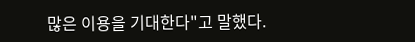많은 이용을 기대한다"고 말했다.